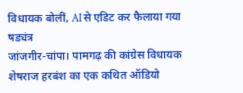विधायक बोलीं, AI से एडिट कर फैलाया गया षड्यंत्र
जांजगीर-चांपा। पामगढ़ की कांग्रेस विधायक शेषराज हरबंश का एक कथित ऑडियो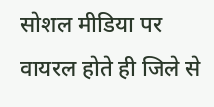सोशल मीडिया पर वायरल होते ही जिले से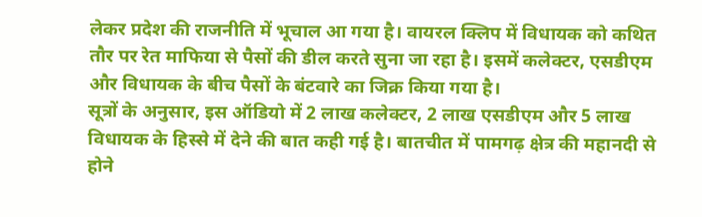लेकर प्रदेश की राजनीति में भूचाल आ गया है। वायरल क्लिप में विधायक को कथित तौर पर रेत माफिया से पैसों की डील करते सुना जा रहा है। इसमें कलेक्टर, एसडीएम और विधायक के बीच पैसों के बंटवारे का जिक्र किया गया है।
सूत्रों के अनुसार, इस ऑडियो में 2 लाख कलेक्टर, 2 लाख एसडीएम और 5 लाख विधायक के हिस्से में देने की बात कही गई है। बातचीत में पामगढ़ क्षेत्र की महानदी से होने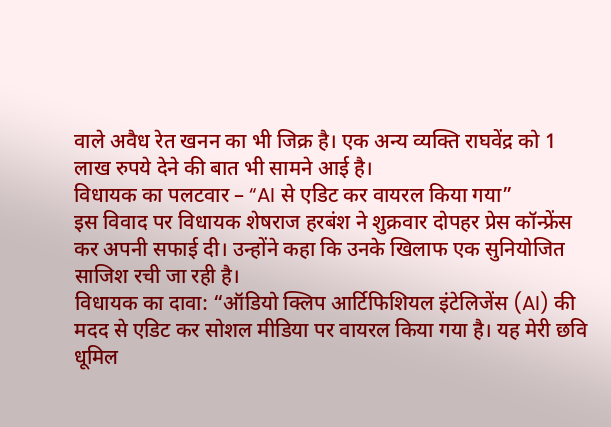वाले अवैध रेत खनन का भी जिक्र है। एक अन्य व्यक्ति राघवेंद्र को 1 लाख रुपये देने की बात भी सामने आई है।
विधायक का पलटवार – “AI से एडिट कर वायरल किया गया”
इस विवाद पर विधायक शेषराज हरबंश ने शुक्रवार दोपहर प्रेस कॉन्फ्रेंस कर अपनी सफाई दी। उन्होंने कहा कि उनके खिलाफ एक सुनियोजित साजिश रची जा रही है।
विधायक का दावा: “ऑडियो क्लिप आर्टिफिशियल इंटेलिजेंस (AI) की मदद से एडिट कर सोशल मीडिया पर वायरल किया गया है। यह मेरी छवि धूमिल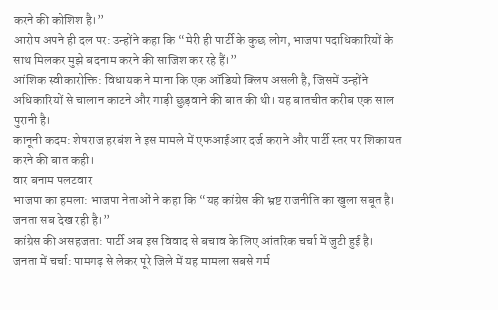करने की कोशिश है।”
आरोप अपने ही दल पर: उन्होंने कहा कि “मेरी ही पार्टी के कुछ लोग, भाजपा पदाधिकारियों के साथ मिलकर मुझे बदनाम करने की साजिश कर रहे हैं।”
आंशिक स्वीकारोक्ति: विधायक ने माना कि एक ऑडियो क्लिप असली है, जिसमें उन्होंने अधिकारियों से चालान काटने और गाड़ी छुड़वाने की बात की थी। यह बातचीत करीब एक साल पुरानी है।
कानूनी कदम: शेषराज हरबंश ने इस मामले में एफआईआर दर्ज कराने और पार्टी स्तर पर शिकायत करने की बात कही।
वार बनाम पलटवार
भाजपा का हमला: भाजपा नेताओं ने कहा कि “यह कांग्रेस की भ्रष्ट राजनीति का खुला सबूत है। जनता सब देख रही है।”
कांग्रेस की असहजता: पार्टी अब इस विवाद से बचाव के लिए आंतरिक चर्चा में जुटी हुई है।
जनता में चर्चा: पामगढ़ से लेकर पूरे जिले में यह मामला सबसे गर्म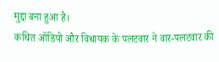मुद्दा बना हुआ है।
कथित ऑडियो और विधायक के पलटवार ने वार-पलटवार की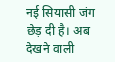नई सियासी जंग छेड़ दी है। अब देखने वाली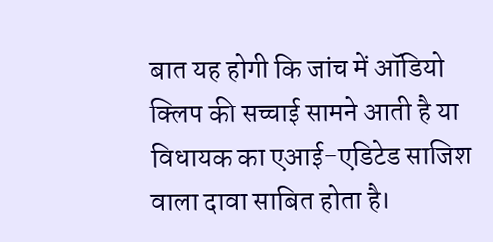बात यह होगी कि जांच में ऑडियो क्लिप की सच्चाई सामने आती है या विधायक का एआई-एडिटेड साजिश वाला दावा साबित होता है।